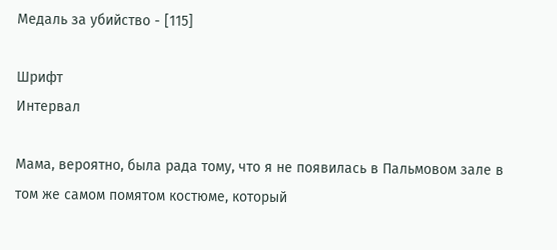Медаль за убийство - [115]

Шрифт
Интервал

Мама, вероятно, была рада тому, что я не появилась в Пальмовом зале в том же самом помятом костюме, который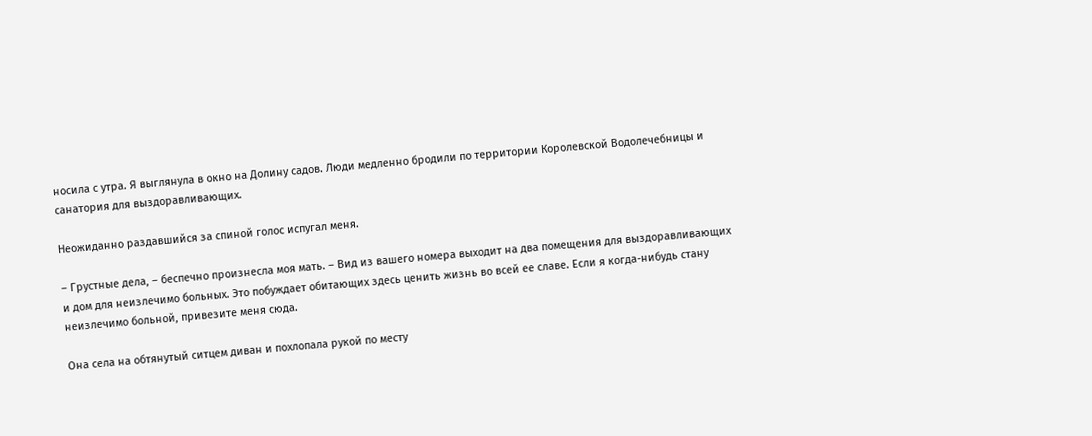носила с утра. Я выглянула в окно на Долину садов. Люди медленно бродили по территории Королевской Водолечебницы и санатория для выздоравливающих.

Неожиданно раздавшийся за спиной голос испугал меня.

– Грустные дела, – беспечно произнесла моя мать. – Вид из вашего номера выходит на два помещения для выздоравливающих и дом для неизлечимо больных. Это побуждает обитающих здесь ценить жизнь во всей ее славе. Если я когда-нибудь стану неизлечимо больной, привезите меня сюда.

Она села на обтянутый ситцем диван и похлопала рукой по месту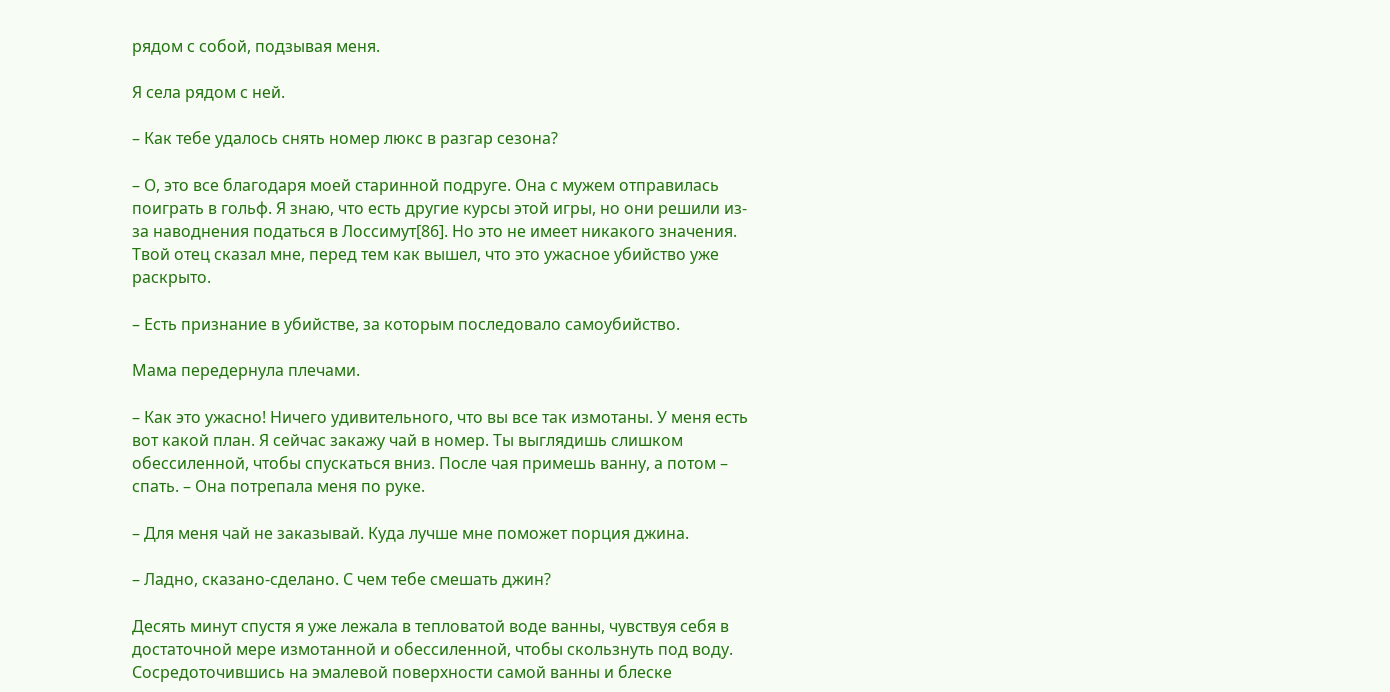рядом с собой, подзывая меня.

Я села рядом с ней.

– Как тебе удалось снять номер люкс в разгар сезона?

– О, это все благодаря моей старинной подруге. Она с мужем отправилась поиграть в гольф. Я знаю, что есть другие курсы этой игры, но они решили из-за наводнения податься в Лоссимут[86]. Но это не имеет никакого значения. Твой отец сказал мне, перед тем как вышел, что это ужасное убийство уже раскрыто.

– Есть признание в убийстве, за которым последовало самоубийство.

Мама передернула плечами.

– Как это ужасно! Ничего удивительного, что вы все так измотаны. У меня есть вот какой план. Я сейчас закажу чай в номер. Ты выглядишь слишком обессиленной, чтобы спускаться вниз. После чая примешь ванну, а потом – спать. – Она потрепала меня по руке.

– Для меня чай не заказывай. Куда лучше мне поможет порция джина.

– Ладно, сказано-сделано. С чем тебе смешать джин?

Десять минут спустя я уже лежала в тепловатой воде ванны, чувствуя себя в достаточной мере измотанной и обессиленной, чтобы скользнуть под воду. Сосредоточившись на эмалевой поверхности самой ванны и блеске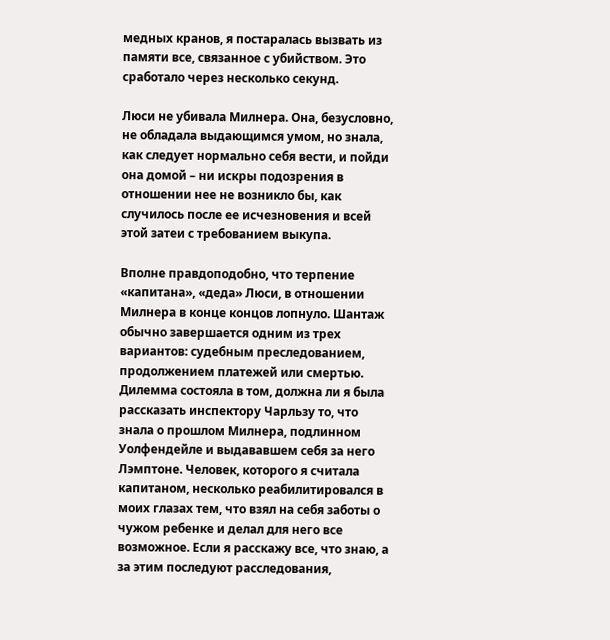медных кранов, я постаралась вызвать из памяти все, связанное с убийством. Это сработало через несколько секунд.

Люси не убивала Милнера. Она, безусловно, не обладала выдающимся умом, но знала, как следует нормально себя вести, и пойди она домой – ни искры подозрения в отношении нее не возникло бы, как случилось после ее исчезновения и всей этой затеи с требованием выкупа.

Вполне правдоподобно, что терпение «капитана», «деда» Люси, в отношении Милнера в конце концов лопнуло. Шантаж обычно завершается одним из трех вариантов: судебным преследованием, продолжением платежей или смертью. Дилемма состояла в том, должна ли я была рассказать инспектору Чарльзу то, что знала о прошлом Милнера, подлинном Уолфендейле и выдававшем себя за него Лэмптоне. Человек, которого я считала капитаном, несколько реабилитировался в моих глазах тем, что взял на себя заботы о чужом ребенке и делал для него все возможное. Если я расскажу все, что знаю, а за этим последуют расследования,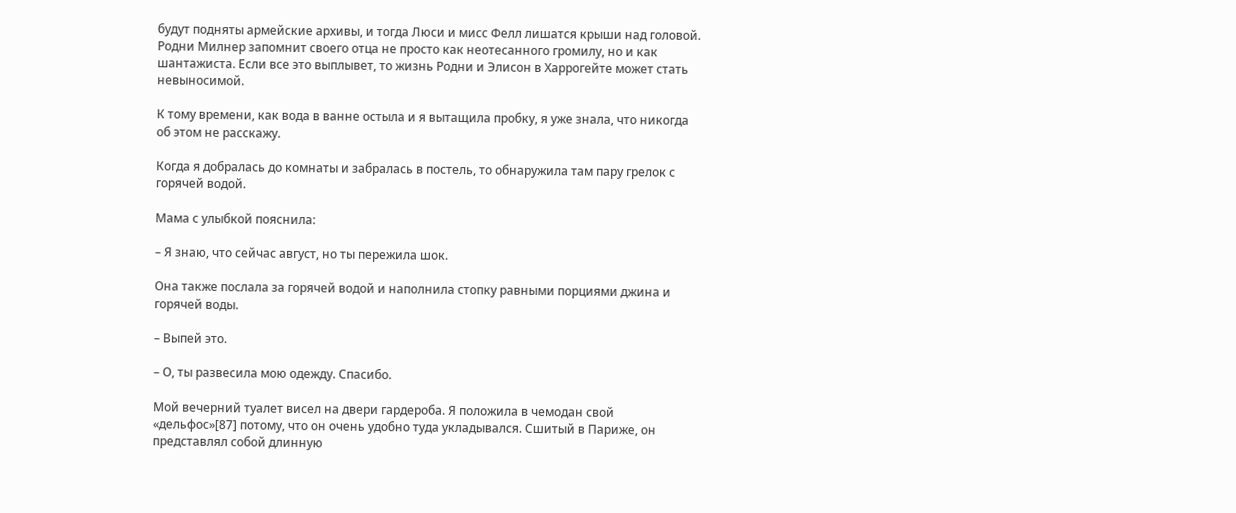будут подняты армейские архивы, и тогда Люси и мисс Фелл лишатся крыши над головой. Родни Милнер запомнит своего отца не просто как неотесанного громилу, но и как шантажиста. Если все это выплывет, то жизнь Родни и Элисон в Харрогейте может стать невыносимой.

К тому времени, как вода в ванне остыла и я вытащила пробку, я уже знала, что никогда об этом не расскажу.

Когда я добралась до комнаты и забралась в постель, то обнаружила там пару грелок с горячей водой.

Мама с улыбкой пояснила:

– Я знаю, что сейчас август, но ты пережила шок.

Она также послала за горячей водой и наполнила стопку равными порциями джина и горячей воды.

– Выпей это.

– О, ты развесила мою одежду. Спасибо.

Мой вечерний туалет висел на двери гардероба. Я положила в чемодан свой «дельфос»[87] потому, что он очень удобно туда укладывался. Сшитый в Париже, он представлял собой длинную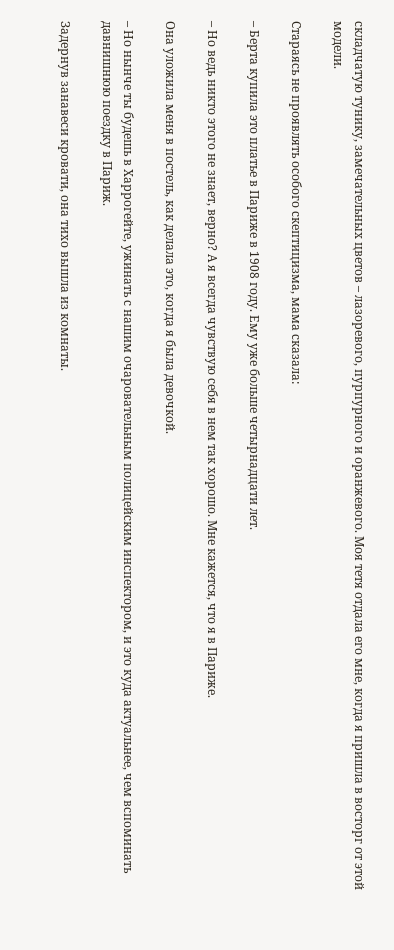складчатую тунику, замечательных цветов – лазоревого, пурпурного и оранжевого. Моя тетя отдала его мне, когда я пришла в восторг от этой модели.

Стараясь не проявлять особого скептицизма, мама сказала:

– Берта купила это платье в Париже в 1908 году. Ему уже больше четырнадцати лет.

– Но ведь никто этого не знает, верно? А я всегда чувствую себя в нем так хорошо. Мне кажется, что я в Париже.

Она уложила меня в постель, как делала это, когда я была девочкой.

– Но нынче ты будешь в Харрогейте, ужинать с нашим очаровательным полицейским инспектором, и это куда актуальнее, чем вспоминать давнишнюю поездку в Париж.

Задернув занавеси кровати, она тихо вышла из комнаты.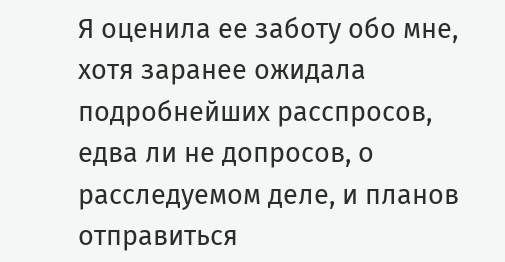Я оценила ее заботу обо мне, хотя заранее ожидала подробнейших расспросов, едва ли не допросов, о расследуемом деле, и планов отправиться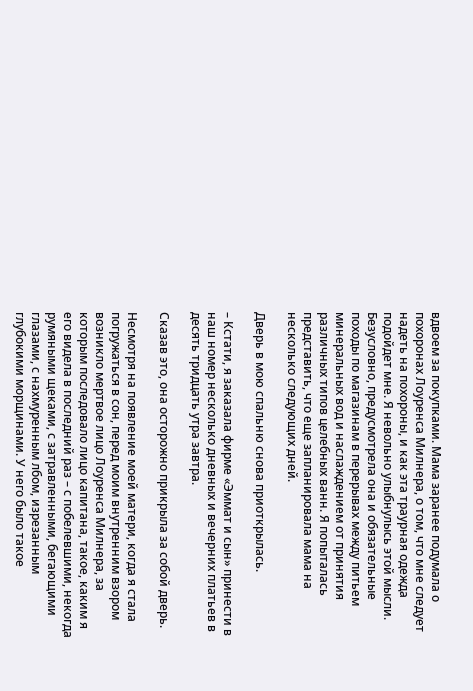вдвоем за покупками. Мама заранее подумала о похоронах Лоуренса Милнера, о том, что мне следует надеть на похороны, и как эта траурная одежда подойдет мне. Я невольно улыбнулысь этой мысли. Безусловно, предусмотрела она и обязательные походы по магазинам в перерывах между питьем минеральных вод и наслаждением от принятия различных типов целебных ванн. Я попыталась представить, что еще запланировала мама на несколько следующих дней.

Дверь в мою спальню снова приоткрылась.

– Кстати, я заказала фирме «Эммат и сын» принести в наш номер несколько дневных и вечерних платьев в десять тридцать утра завтра.

Сказав это, она осторожно прикрыла за собой дверь.

Несмотря на появление моей матери, когда я стала погружаться в сон, перед моим внутренним взором возникло мертвое лицо Лоуренса Милнера, за которым последовало лицо капитана, такое, каким я его видела в последний раз – с побелевшими, некогда румяными щеками, с затравленными, бегающими глазами, с нахмуренным лбом, изрезанным глубокими морщинами. У него было такое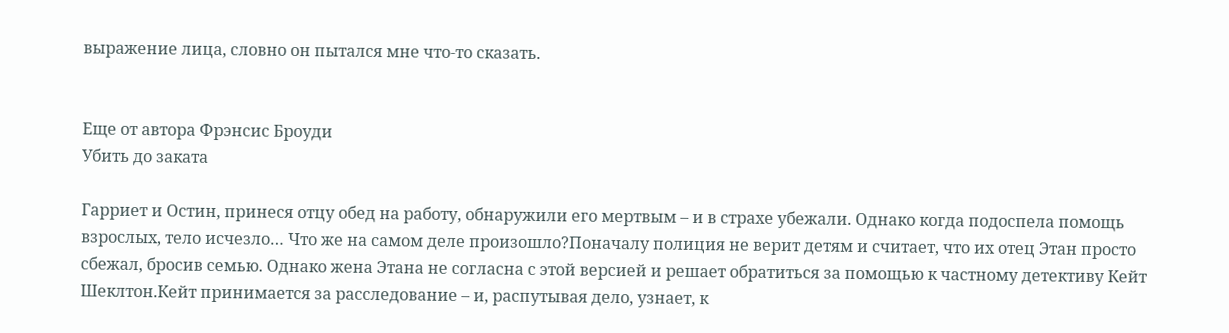выражение лица, словно он пытался мне что-то сказать.


Еще от автора Фрэнсис Броуди
Убить до заката

Гарриет и Остин, принеся отцу обед на работу, обнаружили его мертвым – и в страхе убежали. Однако когда подоспела помощь взрослых, тело исчезло… Что же на самом деле произошло?Поначалу полиция не верит детям и считает, что их отец Этан просто сбежал, бросив семью. Однако жена Этана не согласна с этой версией и решает обратиться за помощью к частному детективу Кейт Шеклтон.Кейт принимается за расследование – и, распутывая дело, узнает, к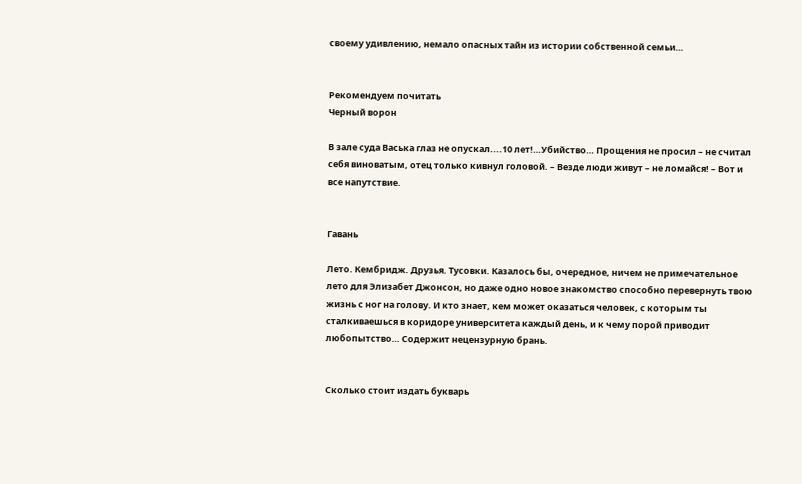своему удивлению, немало опасных тайн из истории собственной семьи…


Рекомендуем почитать
Черный ворон

В зале суда Васька глаз не опускал....10 лет!…Убийство… Прощения не просил – не считал себя виноватым, отец только кивнул головой. – Везде люди живут – не ломайся! – Вот и все напутствие.


Гавань

Лето. Кембридж. Друзья. Тусовки. Казалось бы, очередное, ничем не примечательное лето для Элизабет Джонсон, но даже одно новое знакомство способно перевернуть твою жизнь с ног на голову. И кто знает, кем может оказаться человек, с которым ты сталкиваешься в коридоре университета каждый день, и к чему порой приводит любопытство… Содержит нецензурную брань.


Сколько стоит издать букварь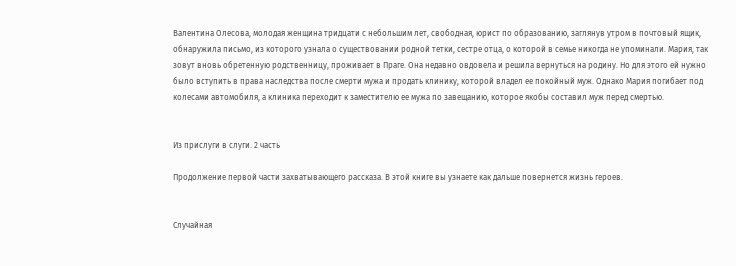Валентина Олесова, молодая женщина тридцати с небольшим лет, свободная, юрист по образованию, заглянув утром в почтовый ящик, обнаружила письмо, из которого узнала о существовании родной тетки, сестре отца, о которой в семье никогда не упоминали. Мария, так зовут вновь обретенную родственницу, проживает в Праге. Она недавно овдовела и решила вернуться на родину. Но для этого ей нужно было вступить в права наследства после смерти мужа и продать клинику, которой владел ее покойный муж. Однако Мария погибает под колесами автомобиля, а клиника переходит к заместителю ее мужа по завещанию, которое якобы составил муж перед смертью.


Из прислуги в слуги. 2 часть

Продолжение первой части захватывающего рассказа. В этой книге вы узнаете как дальше повернется жизнь героев.


Случайная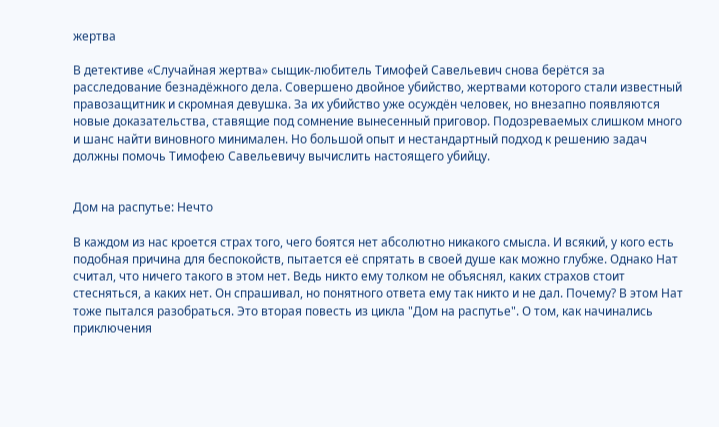жертва

В детективе «Случайная жертва» сыщик-любитель Тимофей Савельевич снова берётся за расследование безнадёжного дела. Совершено двойное убийство, жертвами которого стали известный правозащитник и скромная девушка. За их убийство уже осуждён человек, но внезапно появляются новые доказательства, ставящие под сомнение вынесенный приговор. Подозреваемых слишком много и шанс найти виновного минимален. Но большой опыт и нестандартный подход к решению задач должны помочь Тимофею Савельевичу вычислить настоящего убийцу.


Дом на распутье: Нечто

В каждом из нас кроется страх того, чего боятся нет абсолютно никакого смысла. И всякий, у кого есть подобная причина для беспокойств, пытается её спрятать в своей душе как можно глубже. Однако Нат считал, что ничего такого в этом нет. Ведь никто ему толком не объяснял, каких страхов стоит стесняться, а каких нет. Он спрашивал, но понятного ответа ему так никто и не дал. Почему? В этом Нат тоже пытался разобраться. Это вторая повесть из цикла "Дом на распутье". О том, как начинались приключения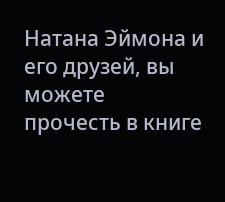Натана Эймона и его друзей, вы можете прочесть в книге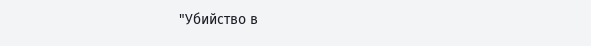"Убийство в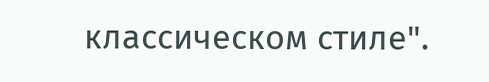классическом стиле".